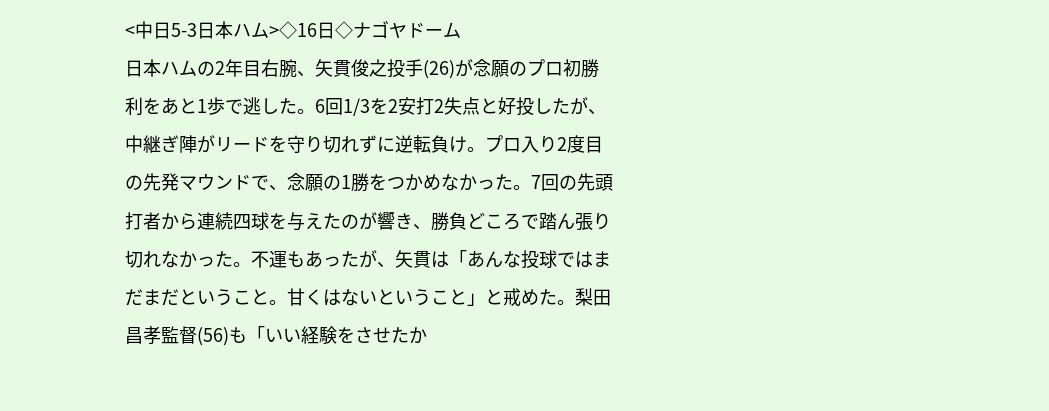<中日5-3日本ハム>◇16日◇ナゴヤドーム
日本ハムの2年目右腕、矢貫俊之投手(26)が念願のプロ初勝利をあと1歩で逃した。6回1/3を2安打2失点と好投したが、中継ぎ陣がリードを守り切れずに逆転負け。プロ入り2度目の先発マウンドで、念願の1勝をつかめなかった。7回の先頭打者から連続四球を与えたのが響き、勝負どころで踏ん張り切れなかった。不運もあったが、矢貫は「あんな投球ではまだまだということ。甘くはないということ」と戒めた。梨田昌孝監督(56)も「いい経験をさせたか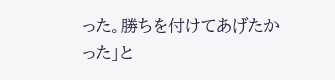った。勝ちを付けてあげたかった」と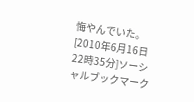悔やんでいた。
[2010年6月16日22時35分]ソーシャルブックマーク